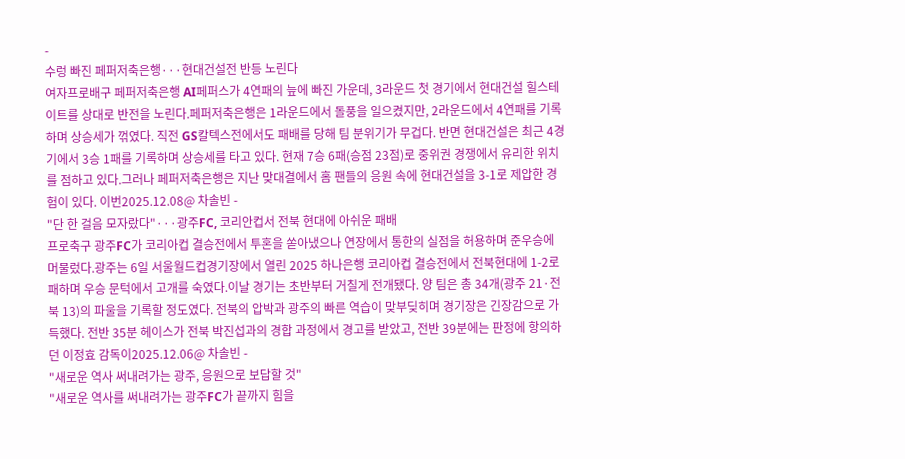-
수렁 빠진 페퍼저축은행···현대건설전 반등 노린다
여자프로배구 페퍼저축은행 AI페퍼스가 4연패의 늪에 빠진 가운데, 3라운드 첫 경기에서 현대건설 힐스테이트를 상대로 반전을 노린다.페퍼저축은행은 1라운드에서 돌풍을 일으켰지만, 2라운드에서 4연패를 기록하며 상승세가 꺾였다. 직전 GS칼텍스전에서도 패배를 당해 팀 분위기가 무겁다. 반면 현대건설은 최근 4경기에서 3승 1패를 기록하며 상승세를 타고 있다. 현재 7승 6패(승점 23점)로 중위권 경쟁에서 유리한 위치를 점하고 있다.그러나 페퍼저축은행은 지난 맞대결에서 홈 팬들의 응원 속에 현대건설을 3-1로 제압한 경험이 있다. 이번2025.12.08@ 차솔빈 -
"단 한 걸음 모자랐다"···광주FC, 코리안컵서 전북 현대에 아쉬운 패배
프로축구 광주FC가 코리아컵 결승전에서 투혼을 쏟아냈으나 연장에서 통한의 실점을 허용하며 준우승에 머물렀다.광주는 6일 서울월드컵경기장에서 열린 2025 하나은행 코리아컵 결승전에서 전북현대에 1-2로 패하며 우승 문턱에서 고개를 숙였다.이날 경기는 초반부터 거칠게 전개됐다. 양 팀은 총 34개(광주 21·전북 13)의 파울을 기록할 정도였다. 전북의 압박과 광주의 빠른 역습이 맞부딪히며 경기장은 긴장감으로 가득했다. 전반 35분 헤이스가 전북 박진섭과의 경합 과정에서 경고를 받았고, 전반 39분에는 판정에 항의하던 이정효 감독이2025.12.06@ 차솔빈 -
"새로운 역사 써내려가는 광주, 응원으로 보답할 것"
"새로운 역사를 써내려가는 광주FC가 끝까지 힘을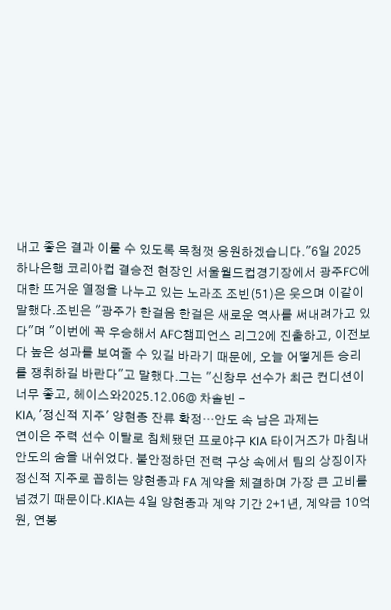내고 좋은 결과 이룰 수 있도록 목청껏 응원하겠습니다."6일 2025 하나은행 코리아컵 결승전 현장인 서울월드컵경기장에서 광주FC에 대한 뜨거운 열정을 나누고 있는 노라조 조빈(51)은 웃으며 이같이 말했다.조빈은 "광주가 한걸음 한걸은 새로운 역사를 써내려가고 있다"며 "이번에 꼭 우승해서 AFC챔피언스 리그2에 진출하고, 이전보다 높은 성과를 보여줄 수 있길 바라기 때문에, 오늘 어떻게든 승리를 쟁취하길 바란다"고 말했다.그는 "신창무 선수가 최근 컨디션이 너무 좋고, 헤이스와2025.12.06@ 차솔빈 -
KIA, '정신적 지주' 양현종 잔류 확정···안도 속 남은 과제는
연이은 주력 선수 이탈로 침체됐던 프로야구 KIA 타이거즈가 마침내 안도의 숨을 내쉬었다. 불안정하던 전력 구상 속에서 팀의 상징이자 정신적 지주로 꼽히는 양현종과 FA 계약을 체결하며 가장 큰 고비를 넘겼기 때문이다.KIA는 4일 양현종과 계약 기간 2+1년, 계약금 10억원, 연봉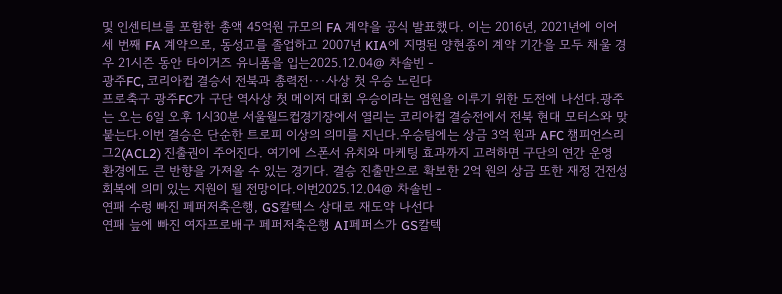및 인센티브를 포함한 총액 45억원 규모의 FA 계약을 공식 발표했다. 이는 2016년, 2021년에 이어 세 번째 FA 계약으로, 동성고를 졸업하고 2007년 KIA에 지명된 양현종이 계약 기간을 모두 채울 경우 21시즌 동안 타이거즈 유니폼을 입는2025.12.04@ 차솔빈 -
광주FC, 코리아컵 결승서 전북과 총력전···사상 첫 우승 노린다
프로축구 광주FC가 구단 역사상 첫 메이저 대회 우승이라는 염원을 이루기 위한 도전에 나선다.광주는 오는 6일 오후 1시30분 서울월드컵경기장에서 열리는 코리아컵 결승전에서 전북 현대 모터스와 맞붙는다.이번 결승은 단순한 트로피 이상의 의미를 지닌다.우승팀에는 상금 3억 원과 AFC 챔피언스리그2(ACL2) 진출권이 주어진다. 여기에 스폰서 유치와 마케팅 효과까지 고려하면 구단의 연간 운영 환경에도 큰 반향을 가져올 수 있는 경기다. 결승 진출만으로 확보한 2억 원의 상금 또한 재정 건전성 회복에 의미 있는 지원이 될 전망이다.이번2025.12.04@ 차솔빈 -
연패 수렁 빠진 페퍼저축은행, GS칼텍스 상대로 재도약 나선다
연패 늪에 빠진 여자프로배구 페퍼저축은행 AI페퍼스가 GS칼텍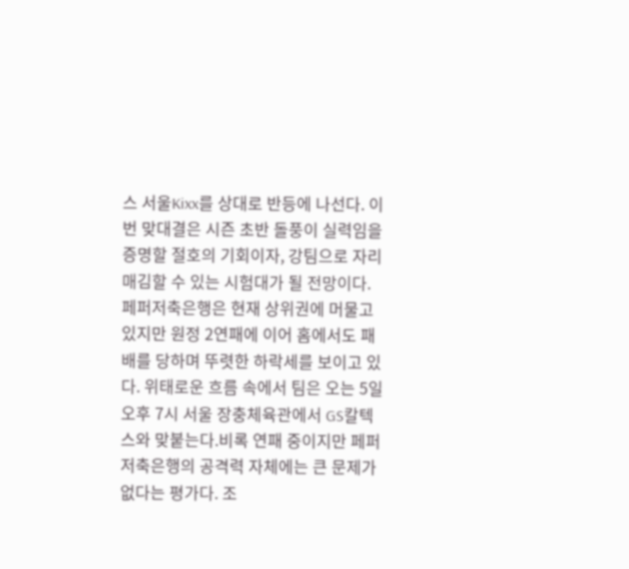스 서울Kixx를 상대로 반등에 나선다. 이번 맞대결은 시즌 초반 돌풍이 실력임을 증명할 절호의 기회이자, 강팀으로 자리매김할 수 있는 시험대가 될 전망이다.페퍼저축은행은 현재 상위권에 머물고 있지만 원정 2연패에 이어 홈에서도 패배를 당하며 뚜렷한 하락세를 보이고 있다. 위태로운 흐름 속에서 팀은 오는 5일 오후 7시 서울 장충체육관에서 GS칼텍스와 맞붙는다.비록 연패 중이지만 페퍼저축은행의 공격력 자체에는 큰 문제가 없다는 평가다. 조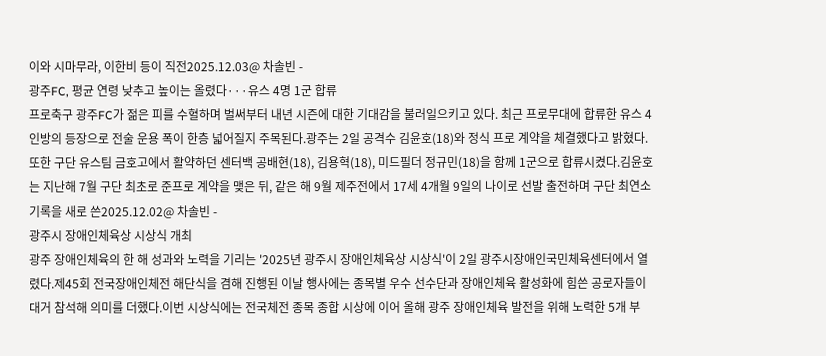이와 시마무라, 이한비 등이 직전2025.12.03@ 차솔빈 -
광주FC, 평균 연령 낮추고 높이는 올렸다···유스 4명 1군 합류
프로축구 광주FC가 젊은 피를 수혈하며 벌써부터 내년 시즌에 대한 기대감을 불러일으키고 있다. 최근 프로무대에 합류한 유스 4인방의 등장으로 전술 운용 폭이 한층 넓어질지 주목된다.광주는 2일 공격수 김윤호(18)와 정식 프로 계약을 체결했다고 밝혔다. 또한 구단 유스팀 금호고에서 활약하던 센터백 공배현(18), 김용혁(18), 미드필더 정규민(18)을 함께 1군으로 합류시켰다.김윤호는 지난해 7월 구단 최초로 준프로 계약을 맺은 뒤, 같은 해 9월 제주전에서 17세 4개월 9일의 나이로 선발 출전하며 구단 최연소 기록을 새로 쓴2025.12.02@ 차솔빈 -
광주시 장애인체육상 시상식 개최
광주 장애인체육의 한 해 성과와 노력을 기리는 '2025년 광주시 장애인체육상 시상식'이 2일 광주시장애인국민체육센터에서 열렸다.제45회 전국장애인체전 해단식을 겸해 진행된 이날 행사에는 종목별 우수 선수단과 장애인체육 활성화에 힘쓴 공로자들이 대거 참석해 의미를 더했다.이번 시상식에는 전국체전 종목 종합 시상에 이어 올해 광주 장애인체육 발전을 위해 노력한 5개 부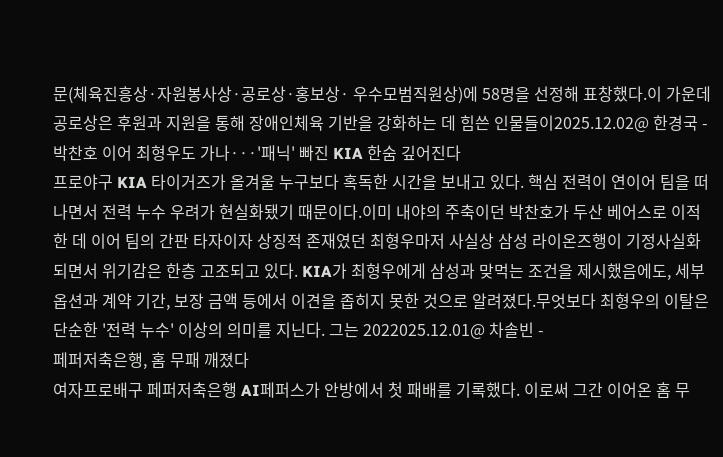문(체육진흥상·자원봉사상·공로상·홍보상· 우수모범직원상)에 58명을 선정해 표창했다.이 가운데 공로상은 후원과 지원을 통해 장애인체육 기반을 강화하는 데 힘쓴 인물들이2025.12.02@ 한경국 -
박찬호 이어 최형우도 가나···'패닉' 빠진 KIA 한숨 깊어진다
프로야구 KIA 타이거즈가 올겨울 누구보다 혹독한 시간을 보내고 있다. 핵심 전력이 연이어 팀을 떠나면서 전력 누수 우려가 현실화됐기 때문이다.이미 내야의 주축이던 박찬호가 두산 베어스로 이적한 데 이어 팀의 간판 타자이자 상징적 존재였던 최형우마저 사실상 삼성 라이온즈행이 기정사실화되면서 위기감은 한층 고조되고 있다. KIA가 최형우에게 삼성과 맞먹는 조건을 제시했음에도, 세부 옵션과 계약 기간, 보장 금액 등에서 이견을 좁히지 못한 것으로 알려졌다.무엇보다 최형우의 이탈은 단순한 '전력 누수' 이상의 의미를 지닌다. 그는 2022025.12.01@ 차솔빈 -
페퍼저축은행, 홈 무패 깨졌다
여자프로배구 페퍼저축은행 AI페퍼스가 안방에서 첫 패배를 기록했다. 이로써 그간 이어온 홈 무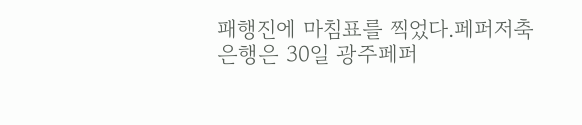패행진에 마침표를 찍었다.페퍼저축은행은 30일 광주페퍼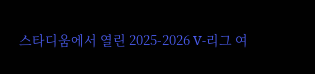스타디움에서 열린 2025-2026 V-리그 여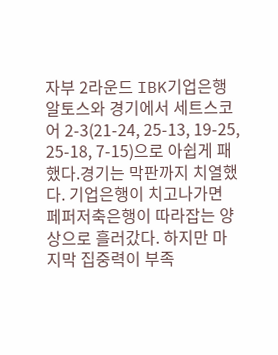자부 2라운드 IBK기업은행 알토스와 경기에서 세트스코어 2-3(21-24, 25-13, 19-25, 25-18, 7-15)으로 아쉽게 패했다.경기는 막판까지 치열했다. 기업은행이 치고나가면 페퍼저축은행이 따라잡는 양상으로 흘러갔다. 하지만 마지막 집중력이 부족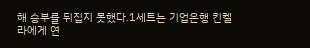해 승부를 뒤집지 못했다.1세트는 기업은행 킨켈라에게 연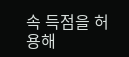속 득점을 허용해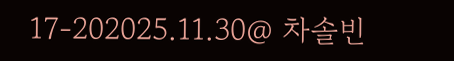17-202025.11.30@ 차솔빈